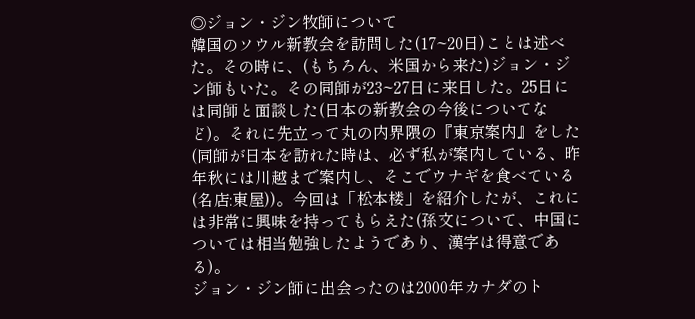◎ジョン・ジン牧師について
韓国のソウル新教会を訪問した(17~20日)ことは述べた。その時に、(もちろん、米国から来た)ジョン・ジン師もいた。その同師が23~27日に来日した。25日には同師と面談した(日本の新教会の今後についてなど)。それに先立って丸の内界隈の『東京案内』をした(同師が日本を訪れた時は、必ず私が案内している、昨年秋には川越まで案内し、そこでウナギを食べている(名店:東屋))。今回は「松本楼」を紹介したが、これには非常に興味を持ってもらえた(孫文について、中国については相当勉強したようであり、漢字は得意である)。
ジョン・ジン師に出会ったのは2000年カナダのト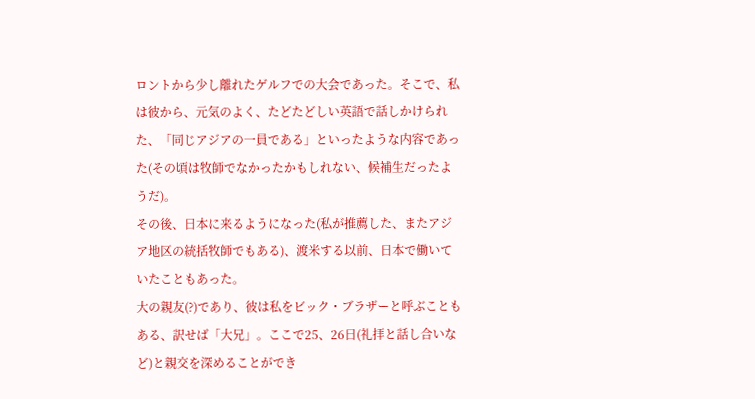ロントから少し離れたゲルフでの大会であった。そこで、私は彼から、元気のよく、たどたどしい英語で話しかけられた、「同じアジアの一員である」といったような内容であった(その頃は牧師でなかったかもしれない、候補生だったようだ)。
その後、日本に来るようになった(私が推薦した、またアジア地区の統括牧師でもある)、渡米する以前、日本で働いていたこともあった。
大の親友(?)であり、彼は私をビック・ブラザーと呼ぶこともある、訳せば「大兄」。ここで25、26日(礼拝と話し合いなど)と親交を深めることができ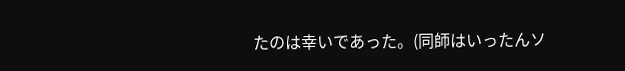たのは幸いであった。(同師はいったんソ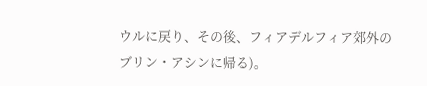ウルに戻り、その後、フィアデルフィア郊外のブリン・アシンに帰る)。